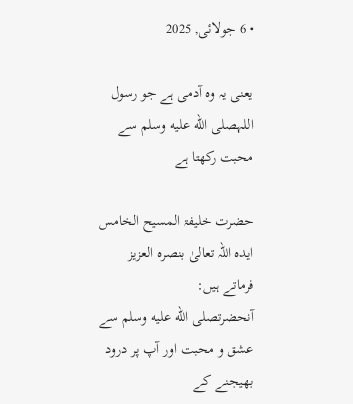• 6 جولائی, 2025

یعنی یہ وہ آدمی ہے جو رسول اللہصلى الله عليه وسلم سے محبت رکھتا ہے

حضرت خلیفۃ المسیح الخامس ایدہ اللہ تعالیٰ بنصرہ العزیز فرماتے ہیں:
آنحضرتصلى الله عليه وسلم سے عشق و محبت اور آپ پر درود بھیجنے کے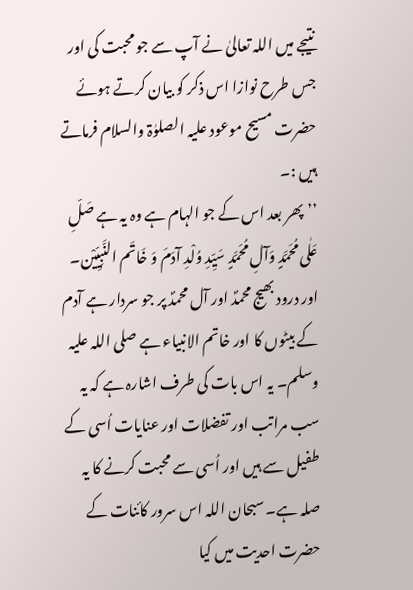نتیجے میں اللہ تعالیٰ نے آپ سے جو محبت کی اور جس طرح نوازا اس ذکر کو بیان کرتے ہوئے حضرت مسیح موعود علیہ الصلوٰۃ والسلام فرماتے ہیں :۔
’’پھر بعد اس کے جو الہام ہے وہ یہ ہے صَلِّ عَلٰی مُحَمَّدٍ وَآلِ مُحَمَّدٍ سَیِّدِ وُلْدِ آدَمَ وَ خَاتَم النَّبِیِّیْن۔ اور درود بھیج محمدؐ اور آل محمدؐ پر جو سردار ہے آدم کے بیٹوں کا اور خاتم الانبیاء ہے صلی اللہ علیہ وسلم۔ یہ اس بات کی طرف اشارہ ہے کہ یہ سب مراتب اور تفضلات اور عنایات اُسی کے طفیل سے ہیں اور اُسی سے محبت کرنے کا یہ صلہ ہے۔ سبحان اللہ اس سرور کائنات کے حضرت احدیت میں کیا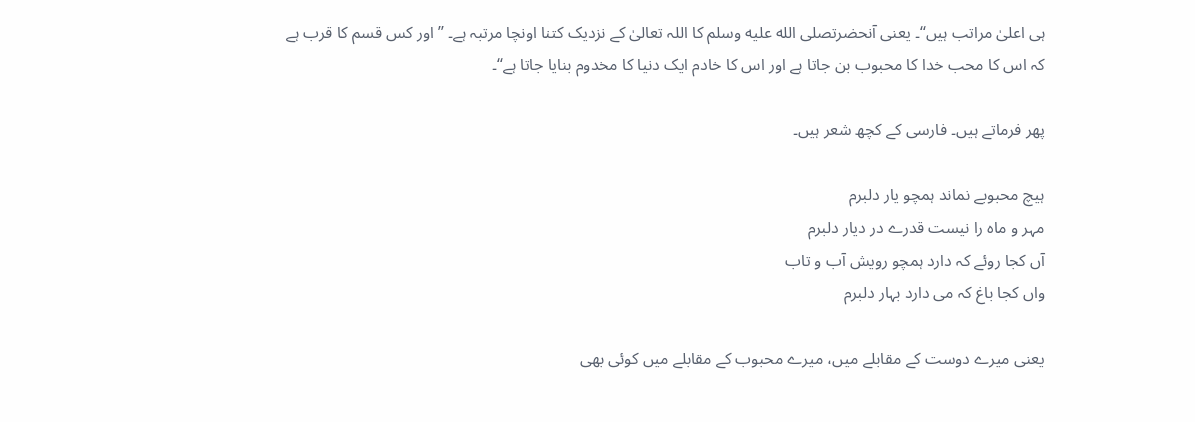ہی اعلیٰ مراتب ہیں‘‘۔ یعنی آنحضرتصلى الله عليه وسلم کا اللہ تعالیٰ کے نزدیک کتنا اونچا مرتبہ ہے۔ ’’اور کس قسم کا قرب ہے کہ اس کا محب خدا کا محبوب بن جاتا ہے اور اس کا خادم ایک دنیا کا مخدوم بنایا جاتا ہے‘‘۔

پھر فرماتے ہیں۔ فارسی کے کچھ شعر ہیں۔

ہیچ محبوبے نماند ہمچو یار دلبرم
مہر و ماہ را نیست قدرے در دیار دلبرم
آں کجا روئے کہ دارد ہمچو رویش آب و تاب
واں کجا باغ کہ می دارد بہار دلبرم

یعنی میرے دوست کے مقابلے میں، میرے محبوب کے مقابلے میں کوئی بھی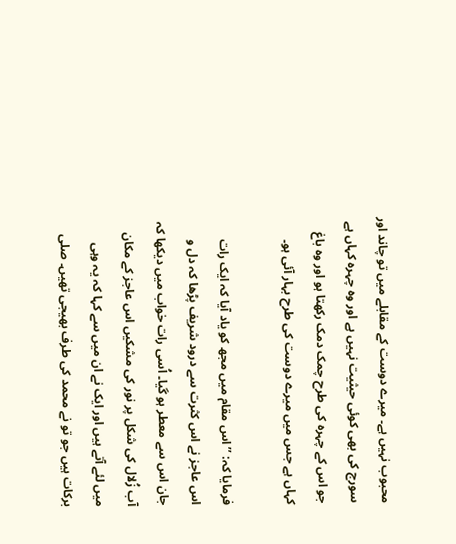محبوب نہیں ہے۔ میرے دوست کے مقابلے میں تو چاند اور سورج کی بھی کوئی حیثیت نہیں ہے اور وہ چہرہ کہاں ہے جو اس کے چہرہ کی طرح چمک دمک رکھتا ہو اور وہ باغ کہاں ہے جس میں میرے دوست کی طرح بہار آئی ہو۔

فرمایا کہ: ’’اس مقام میں مجھ کو یاد آیا کہ ایک رات اس عاجز نے اس کثرت سے درود شریف پڑھا کہ دل و جان اس سے معطر ہو گیا۔ اُسی رات خواب میں دیکھا کہ آب زُلال کی شکل پر نور کی مشکیں اس عاجز کے مکان میں لئے آتے ہیں اور ایک نے ان میں سے کہا کہ یہ وہی برکات ہیں جو تو نے محمد کی طرف بھیجی تھیں۔ صلی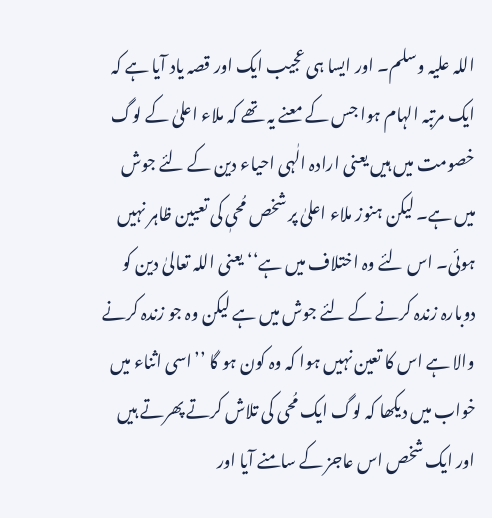اللہ علیہ وسلم۔ اور ایسا ہی عجیب ایک اور قصہ یاد آیا ہے کہ ایک مرتبہ الہام ہوا جس کے معنے یہ تھے کہ ملاء اعلیٰ کے لوگ خصومت میں ہیں یعنی ارادہ الٰہی احیاء دین کے لئے جوش میں ہے۔ لیکن ہنوز ملاء اعلیٰ پر شخص مُحیٖ کی تعیین ظاہر نہیں ہوئی۔ اس لئے وہ اختلاف میں ہے‘‘ یعنی اللہ تعالیٰ دین کو دوبارہ زندہ کرنے کے لئے جوش میں ہے لیکن وہ جو زندہ کرنے والا ہے اس کا تعین نہیں ہوا کہ وہ کون ہو گا ’’اسی اثناء میں خواب میں دیکھا کہ لوگ ایک مُحی کی تلاش کرتے پھرتے ہیں اور ایک شخص اس عاجز کے سامنے آیا اور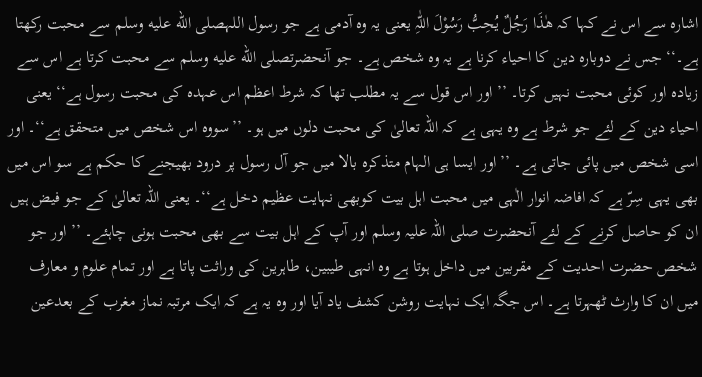اشارہ سے اس نے کہا کہ ھٰذَا رَجُلٌ یُحِبُّ رَسُوْلَ اللّٰہِ یعنی یہ وہ آدمی ہے جو رسول اللہصلى الله عليه وسلم سے محبت رکھتا ہے۔‘‘ جس نے دوبارہ دین کا احیاء کرنا ہے یہ وہ شخص ہے۔ جو آنحضرتصلى الله عليه وسلم سے محبت کرتا ہے اس سے زیادہ اور کوئی محبت نہیں کرتا۔ ’’اور اس قول سے یہ مطلب تھا کہ شرط اعظم اس عہدہ کی محبت رسول ہے‘‘ یعنی احیاء دین کے لئے جو شرط ہے وہ یہی ہے کہ اللہ تعالیٰ کی محبت دلوں میں ہو۔ ’’سووہ اس شخص میں متحقق ہے‘‘۔ اور اسی شخص میں پائی جاتی ہے۔ ’’اور ایسا ہی الہام متذکرہ بالا میں جو آل رسول پر درود بھیجنے کا حکم ہے سو اس میں بھی یہی سِرّ ہے کہ افاضہ انوار الٰہی میں محبت اہل بیت کوبھی نہایت عظیم دخل ہے‘‘۔ یعنی اللہ تعالیٰ کے جو فیض ہیں ان کو حاصل کرنے کے لئے آنحضرت صلی اللہ علیہ وسلم اور آپ کے اہل بیت سے بھی محبت ہونی چاہئے۔ ’’اور جو شخص حضرت احدیت کے مقربین میں داخل ہوتا ہے وہ انہی طیبین، طاہرین کی وراثت پاتا ہے اور تمام علوم و معارف میں ان کا وارث ٹھہرتا ہے۔ اس جگہ ایک نہایت روشن کشف یاد آیا اور وہ یہ ہے کہ ایک مرتبہ نماز مغرب کے بعدعین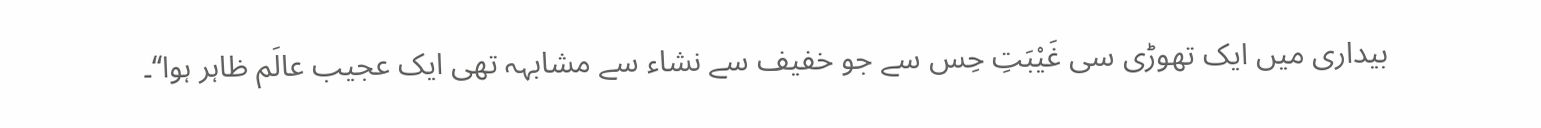بیداری میں ایک تھوڑی سی غَیْبَتِ حِس سے جو خفیف سے نشاء سے مشابہہ تھی ایک عجیب عالَم ظاہر ہوا‘‘۔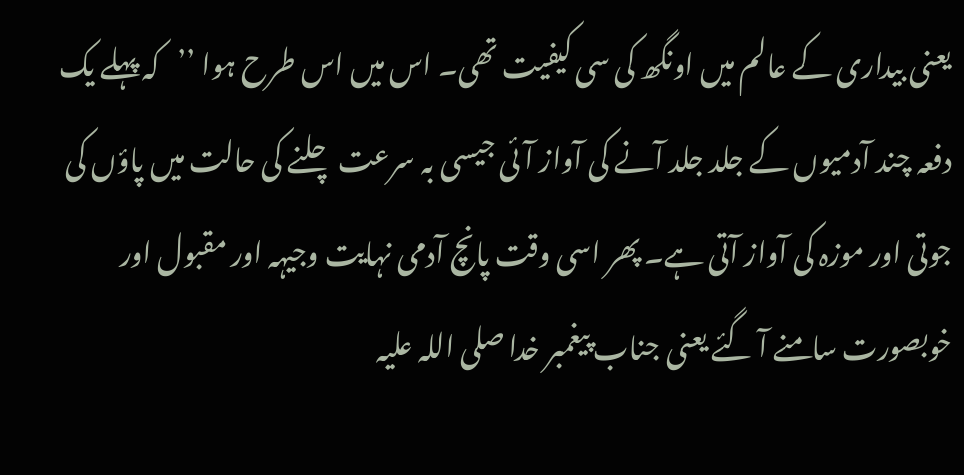یعنی بیداری کے عالم میں اونگھ کی سی کیفیت تھی۔ اس میں اس طرح ہوا ’’کہ پہلے یک دفعہ چند آدمیوں کے جلد جلد آنے کی آواز آئی جیسی بہ سرعت چلنے کی حالت میں پاؤں کی جوتی اور موزہ کی آواز آتی ہے۔ پھر اسی وقت پانچ آدمی نہایت وجیہہ اور مقبول اور خوبصورت سامنے آ گئے یعنی جناب پیغمبر خدا صلی اللہ علیہ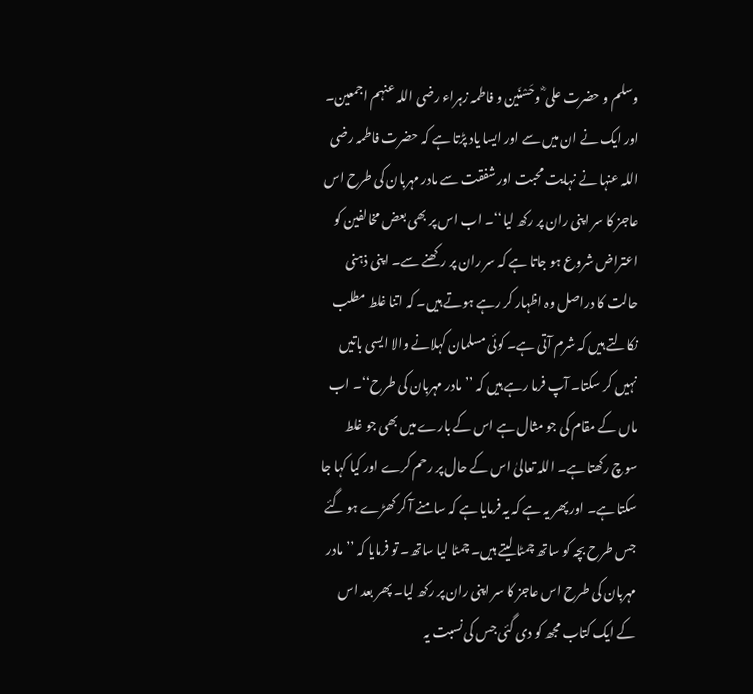وسلم و حضرت علی ؓ وحَسْنَین و فاطمہ زہراء رضی اللہ عنہم اجمعین۔ اور ایک نے ان میں سے اور ایسا یاد پڑتا ہے کہ حضرت فاطمہ رضی اللہ عنہا نے نہایت محبت اور شفقت سے مادر مہربان کی طرح اس عاجز کا سر اپنی ران پر رکھ لیا‘‘۔ اب اس پر بھی بعض مخالفین کو اعتراض شروع ہو جاتا ہے کہ سر ران پر رکھنے سے۔ اپنی ذہنی حالت کا دراصل وہ اظہار کر رہے ہوتے ہیں۔ کہ اتنا غلط مطلب نکالتے ہیں کہ شرم آتی ہے۔ کوئی مسلمان کہلانے والا ایسی باتیں نہیں کر سکتا۔ آپ فرما رہے ہیں کہ ’’مادر مہربان کی طرح‘‘۔ اب ماں کے مقام کی جو مثال ہے اس کے بارے میں بھی جو غلط سوچ رکھتا ہے۔ اللہ تعالیٰ اس کے حال پر رحم کرے اور کیا کہا جا سکتا ہے۔ اور پھر یہ ہے کہ یہ فرمایا ہے کہ سامنے آ کر کھڑے ہو گئے جس طرح بچہ کو ساتھ چمٹا لیتے ہیں۔ چمٹا لیا ساتھ۔ تو فرمایا کہ ’’مادر مہربان کی طرح اس عاجز کا سر اپنی ران پر رکھ لیا۔ پھر بعد اس کے ایک کتاب مجھ کو دی گئی جس کی نسبت یہ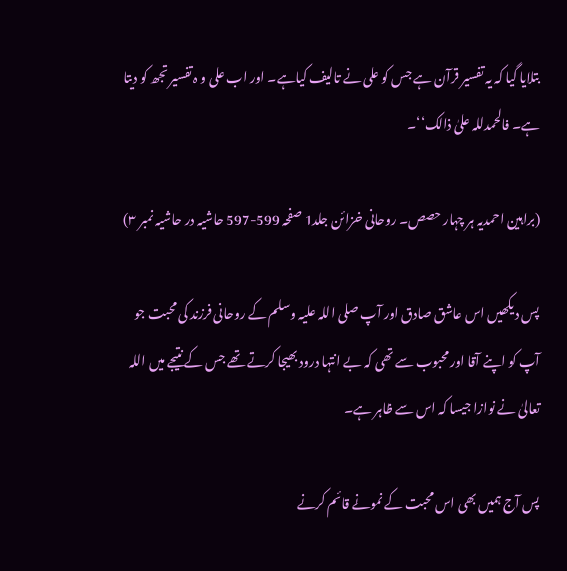بتلایا گیا کہ یہ تفسیر قرآن ہے جس کو علی نے تالیف کیاہے۔ اور اب علی و ہ تفسیر تجھ کو دیتا ہے۔ فالحمدللہ علیٰ ذالک‘‘۔

(براہین احمدیہ ہر چہار حصص۔ روحانی خزائن جلد1 صفحہ 599-597 حاشیہ در حاشیہ نمبر ۳)

پس دیکھیں اس عاشق صادق اور آپ صلی اللہ علیہ وسلم کے روحانی فرزند کی محبت جو آپ کو اپنے آقا اور محبوب سے تھی کہ بے انتہا درود بھیجا کرتے تھے جس کے نتیجے میں اللہ تعالیٰ نے نوازا جیسا کہ اس سے ظاہر ہے۔

پس آج ہمیں بھی اس محبت کے نمونے قائم کرنے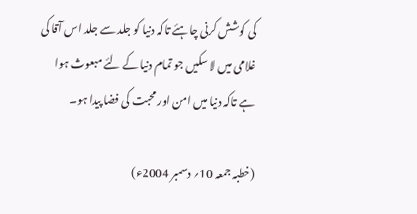کی کوشش کرنی چاہئے تاکہ دنیا کو جلد سے جلد اس آقا کی غلامی میں لا سکیں جو تمام دنیا کے لئے مبعوث ہوا ہے تاکہ دنیا میں امن اور محبت کی فضا پیدا ہو۔

(خطبہ جمعہ 10؍ دسمبر 2004ء)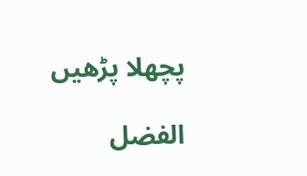پچھلا پڑھیں

الفضل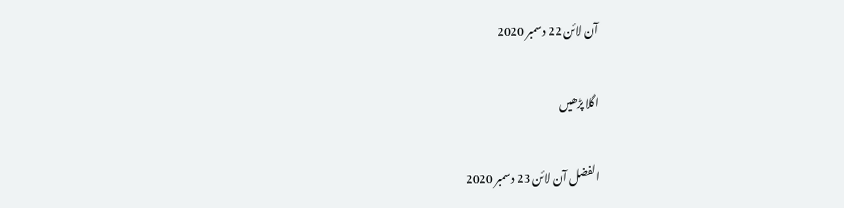آن لائن 22 دسمبر 2020

اگلا پڑھیں

الفضل آن لائن 23 دسمبر 2020